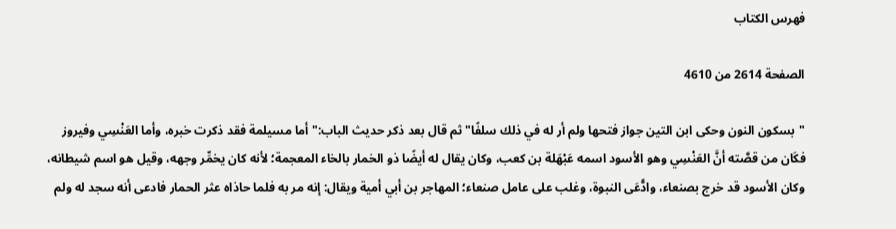فهرس الكتاب

الصفحة 2614 من 4610

"بسكون النون وحكى ابن التين جواز فتحها ولم أر له في ذلك سلفًا"ثم قال بعد ذكر حديث الباب:"أما مسيلمة فقد ذكرت خبره، وأما العَنْسِي وفيروز فكَان من قصَّته أنَّ العَنْسِي وهو الأسود اسمه عَبْهَلة بن كعب، وكان يقال له أيضًا ذو الخمار بالخاء المعجمة؛ لأنه كان يخمِّر وجهه، وقيل هو اسم شيطانه، وكان الأسود قد خرج بصنعاء، وادًّعَى النبوة، وغلب على عامل صنعاء؛ المهاجر بن أبي أمية ويقال: إنه مر به فلما حاذاه عثر الحمار فادعى أنه سجد له ولم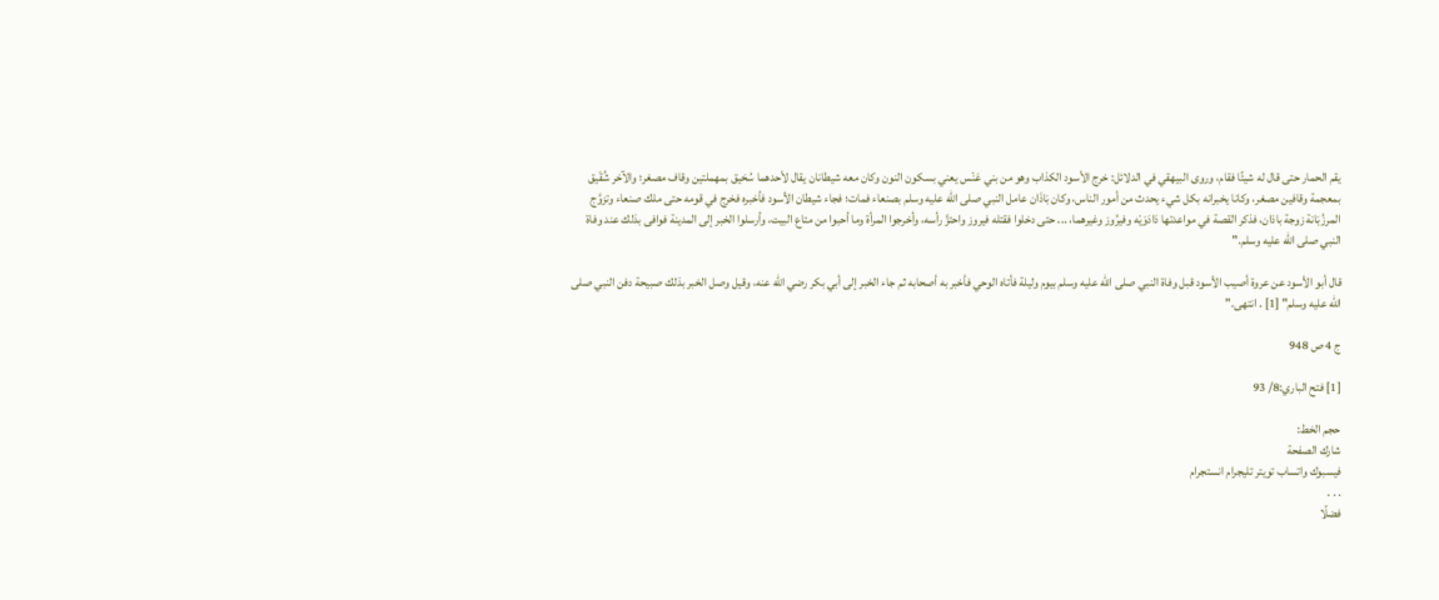يقم الحمار حتى قال له شيئًا فقام، وروى البيهقي في الدلائل: خرج الأسود الكذاب وهو من بني عَنْس يعني بسكون النون وكان معه شيطانان يقال لأحدهما سُحَيق بمهملتين وقاف مصغر؛ والآخر شُقَيق بمعجمة وقافين مصغر، وكانا يخبرانه بكل شيء يحدث من أمور الناس، وكان بَاذَان عامل النبي صلى الله عليه وسلم بصنعاء فمات؛ فجاء شيطان الأسود فأخبره فخرج في قومه حتى ملك صنعاء وتزوَّج المرزُبَانة زوجة باذان، فذكر القصة في مواعدتها دَادَوَيْه وفيرُوز وغيرهما، ... حتى دخلوا فقتله فيروز واحتزَّ رأسه، وأخرجوا المرأة وما أحبوا من متاع البيت، وأرسلوا الخبر إلى المدينة فوافى بذلك عند وفاة النبي صلى الله عليه وسلم."

قال أبو الأسود عن عروة أصيب الأسود قبل وفاة النبي صلى الله عليه وسلم بيوم وليلة فأتاه الوحي فأخبر به أصحابه ثم جاء الخبر إلى أبي بكر رضي الله عنه، وقيل وصل الخبر بذلك صبيحة دفن النبي صلى الله عليه وسلم" [1] . انتهى."

ج 4 ص 948

[1] فتح الباري:8/ 93

حجم الخط:
شارك الصفحة
فيسبوك واتساب تويتر تليجرام انستجرام
. . .
فضلًا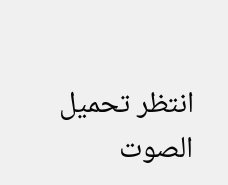انتظر تحميل الصوت